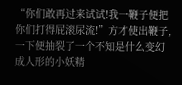“你们敢再过来试试!我一鞭子便把你们打得屁滚尿流!”方才使出鞭子,一下便抽裂了一个不知是什么变幻成人形的小妖精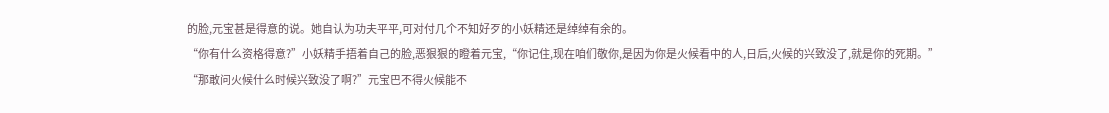的脸,元宝甚是得意的说。她自认为功夫平平,可对付几个不知好歹的小妖精还是绰绰有余的。
“你有什么资格得意?”小妖精手捂着自己的脸,恶狠狠的瞪着元宝,“你记住,现在咱们敬你,是因为你是火候看中的人,日后,火候的兴致没了,就是你的死期。”
“那敢问火候什么时候兴致没了啊?”元宝巴不得火候能不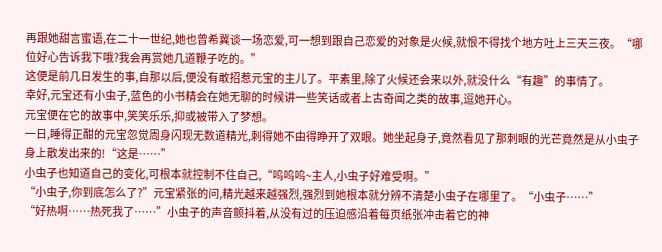再跟她甜言蜜语,在二十一世纪,她也曾希冀谈一场恋爱,可一想到跟自己恋爱的对象是火候,就恨不得找个地方吐上三天三夜。“哪位好心告诉我下哦?我会再赏她几道鞭子吃的。”
这便是前几日发生的事,自那以后,便没有敢招惹元宝的主儿了。平素里,除了火候还会来以外,就没什么“有趣”的事情了。
幸好,元宝还有小虫子,蓝色的小书精会在她无聊的时候讲一些笑话或者上古奇闻之类的故事,逗她开心。
元宝便在它的故事中,笑笑乐乐,抑或被带入了梦想。
一日,睡得正酣的元宝忽觉周身闪现无数道精光,刺得她不由得睁开了双眼。她坐起身子,竟然看见了那刺眼的光芒竟然是从小虫子身上散发出来的!“这是……”
小虫子也知道自己的变化,可根本就控制不住自己,“呜呜呜~主人,小虫子好难受啊。”
“小虫子,你到底怎么了?”元宝紧张的问,精光越来越强烈,强烈到她根本就分辨不清楚小虫子在哪里了。“小虫子……”
“好热啊……热死我了……”小虫子的声音颤抖着,从没有过的压迫感沿着每页纸张冲击着它的神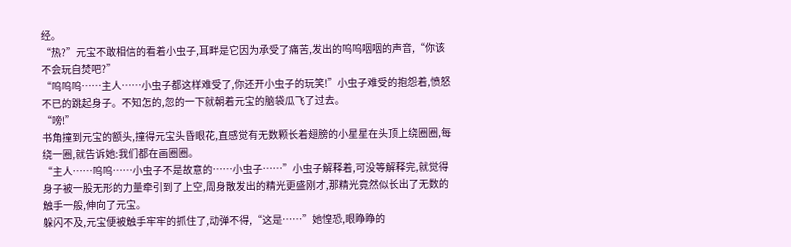经。
“热?”元宝不敢相信的看着小虫子,耳畔是它因为承受了痛苦,发出的呜呜咽咽的声音,“你该不会玩自焚吧?”
“呜呜呜……主人……小虫子都这样难受了,你还开小虫子的玩笑!”小虫子难受的抱怨着,愤怒不已的跳起身子。不知怎的,忽的一下就朝着元宝的脑袋瓜飞了过去。
“嗙!”
书角撞到元宝的额头,撞得元宝头昏眼花,直感觉有无数颗长着翅膀的小星星在头顶上绕圈圈,每绕一圈,就告诉她:我们都在画圈圈。
“主人……呜呜……小虫子不是故意的……小虫子……”小虫子解释着,可没等解释完,就觉得身子被一股无形的力量牵引到了上空,周身散发出的精光更盛刚才,那精光竟然似长出了无数的触手一般,伸向了元宝。
躲闪不及,元宝便被触手牢牢的抓住了,动弹不得,“这是……”她惶恐,眼睁睁的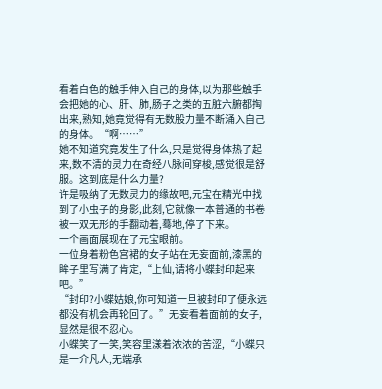看着白色的触手伸入自己的身体,以为那些触手会把她的心、肝、肺,肠子之类的五脏六腑都掏出来,熟知,她竟觉得有无数股力量不断涌入自己的身体。“啊……”
她不知道究竟发生了什么,只是觉得身体热了起来,数不清的灵力在奇经八脉间穿梭,感觉很是舒服。这到底是什么力量?
许是吸纳了无数灵力的缘故吧,元宝在精光中找到了小虫子的身影,此刻,它就像一本普通的书卷被一双无形的手翻动着,蓦地,停了下来。
一个画面展现在了元宝眼前。
一位身着粉色宫裙的女子站在无妄面前,漆黑的眸子里写满了肯定,“上仙,请将小蝶封印起来吧。”
“封印?小蝶姑娘,你可知道一旦被封印了便永远都没有机会再轮回了。”无妄看着面前的女子,显然是很不忍心。
小蝶笑了一笑,笑容里漾着浓浓的苦涩,“小蝶只是一介凡人,无端承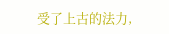受了上古的法力,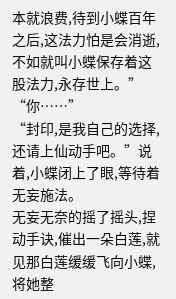本就浪费,待到小蝶百年之后,这法力怕是会消逝,不如就叫小蝶保存着这股法力,永存世上。”
“你……”
“封印,是我自己的选择,还请上仙动手吧。”说着,小蝶闭上了眼,等待着无妄施法。
无妄无奈的摇了摇头,捏动手诀,催出一朵白莲,就见那白莲缓缓飞向小蝶,将她整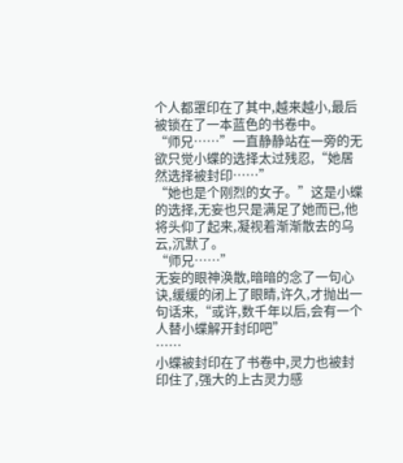个人都罩印在了其中,越来越小,最后被锁在了一本蓝色的书卷中。
“师兄……”一直静静站在一旁的无欲只觉小蝶的选择太过残忍,“她居然选择被封印……”
“她也是个刚烈的女子。”这是小蝶的选择,无妄也只是满足了她而已,他将头仰了起来,凝视着渐渐散去的乌云,沉默了。
“师兄……”
无妄的眼神涣散,暗暗的念了一句心诀,缓缓的闭上了眼睛,许久,才抛出一句话来,“或许,数千年以后,会有一个人替小蝶解开封印吧”
……
小蝶被封印在了书卷中,灵力也被封印住了,强大的上古灵力感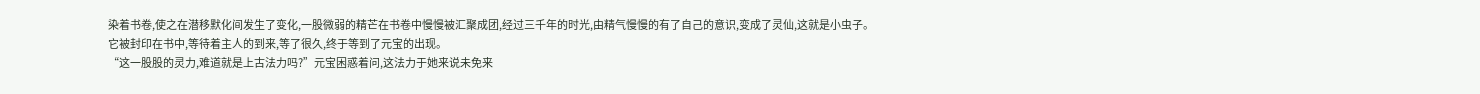染着书卷,使之在潜移默化间发生了变化,一股微弱的精芒在书卷中慢慢被汇聚成团,经过三千年的时光,由精气慢慢的有了自己的意识,变成了灵仙,这就是小虫子。
它被封印在书中,等待着主人的到来,等了很久,终于等到了元宝的出现。
“这一股股的灵力,难道就是上古法力吗?”元宝困惑着问,这法力于她来说未免来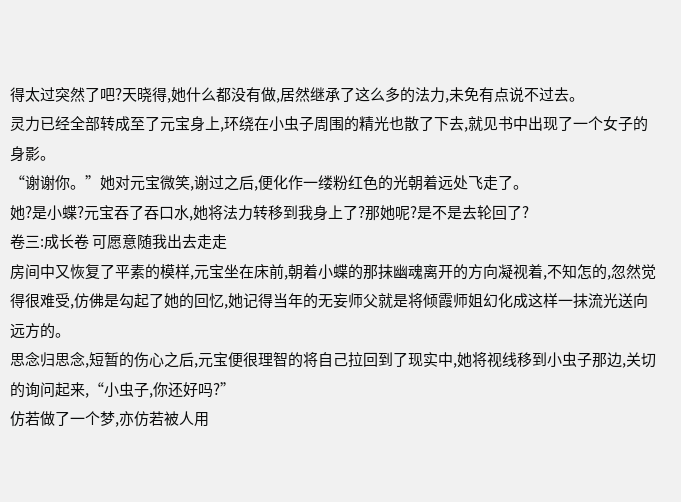得太过突然了吧?天晓得,她什么都没有做,居然继承了这么多的法力,未免有点说不过去。
灵力已经全部转成至了元宝身上,环绕在小虫子周围的精光也散了下去,就见书中出现了一个女子的身影。
“谢谢你。”她对元宝微笑,谢过之后,便化作一缕粉红色的光朝着远处飞走了。
她?是小蝶?元宝吞了吞口水,她将法力转移到我身上了?那她呢?是不是去轮回了?
卷三:成长卷 可愿意随我出去走走
房间中又恢复了平素的模样,元宝坐在床前,朝着小蝶的那抹幽魂离开的方向凝视着,不知怎的,忽然觉得很难受,仿佛是勾起了她的回忆,她记得当年的无妄师父就是将倾霞师姐幻化成这样一抹流光送向远方的。
思念归思念,短暂的伤心之后,元宝便很理智的将自己拉回到了现实中,她将视线移到小虫子那边,关切的询问起来,“小虫子,你还好吗?”
仿若做了一个梦,亦仿若被人用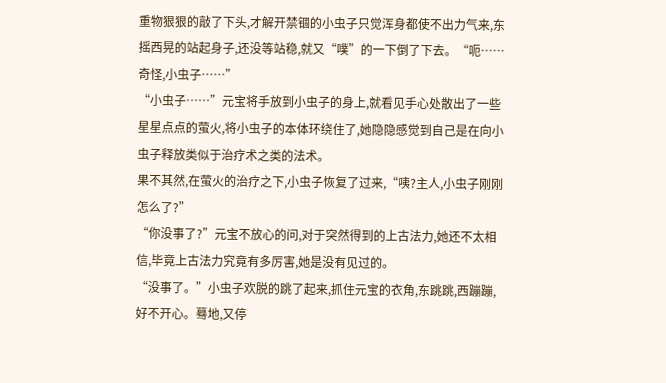重物狠狠的敲了下头,才解开禁锢的小虫子只觉浑身都使不出力气来,东摇西晃的站起身子,还没等站稳,就又“噗”的一下倒了下去。“呃……奇怪,小虫子……”
“小虫子……”元宝将手放到小虫子的身上,就看见手心处散出了一些星星点点的萤火,将小虫子的本体环绕住了,她隐隐感觉到自己是在向小虫子释放类似于治疗术之类的法术。
果不其然,在萤火的治疗之下,小虫子恢复了过来,“咦?主人,小虫子刚刚怎么了?”
“你没事了?”元宝不放心的问,对于突然得到的上古法力,她还不太相信,毕竟上古法力究竟有多厉害,她是没有见过的。
“没事了。”小虫子欢脱的跳了起来,抓住元宝的衣角,东跳跳,西蹦蹦,好不开心。蓦地,又停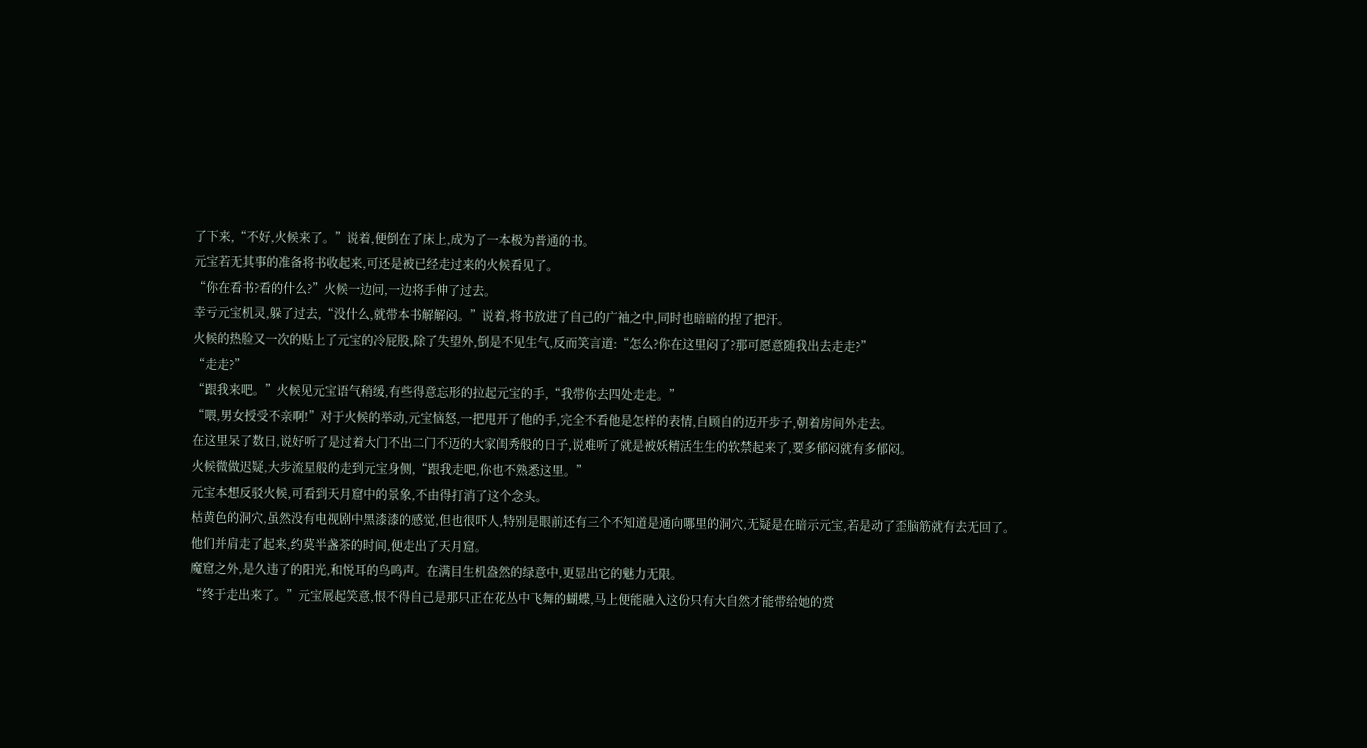了下来,“不好,火候来了。”说着,便倒在了床上,成为了一本极为普通的书。
元宝若无其事的准备将书收起来,可还是被已经走过来的火候看见了。
“你在看书?看的什么?”火候一边问,一边将手伸了过去。
幸亏元宝机灵,躲了过去,“没什么,就带本书解解闷。”说着,将书放进了自己的广袖之中,同时也暗暗的捏了把汗。
火候的热脸又一次的贴上了元宝的冷屁股,除了失望外,倒是不见生气,反而笑言道:“怎么?你在这里闷了?那可愿意随我出去走走?”
“走走?”
“跟我来吧。”火候见元宝语气稍缓,有些得意忘形的拉起元宝的手,“我带你去四处走走。”
“喂,男女授受不亲啊!”对于火候的举动,元宝恼怒,一把甩开了他的手,完全不看他是怎样的表情,自顾自的迈开步子,朝着房间外走去。
在这里呆了数日,说好听了是过着大门不出二门不迈的大家闺秀般的日子,说难听了就是被妖精活生生的软禁起来了,要多郁闷就有多郁闷。
火候微做迟疑,大步流星般的走到元宝身侧,“跟我走吧,你也不熟悉这里。”
元宝本想反驳火候,可看到天月窟中的景象,不由得打消了这个念头。
枯黄色的洞穴,虽然没有电视剧中黑漆漆的感觉,但也很吓人,特别是眼前还有三个不知道是通向哪里的洞穴,无疑是在暗示元宝,若是动了歪脑筋就有去无回了。
他们并肩走了起来,约莫半盏茶的时间,便走出了天月窟。
魔窟之外,是久违了的阳光,和悦耳的鸟鸣声。在满目生机盎然的绿意中,更显出它的魅力无限。
“终于走出来了。”元宝展起笑意,恨不得自己是那只正在花丛中飞舞的蝴蝶,马上便能融入这份只有大自然才能带给她的赏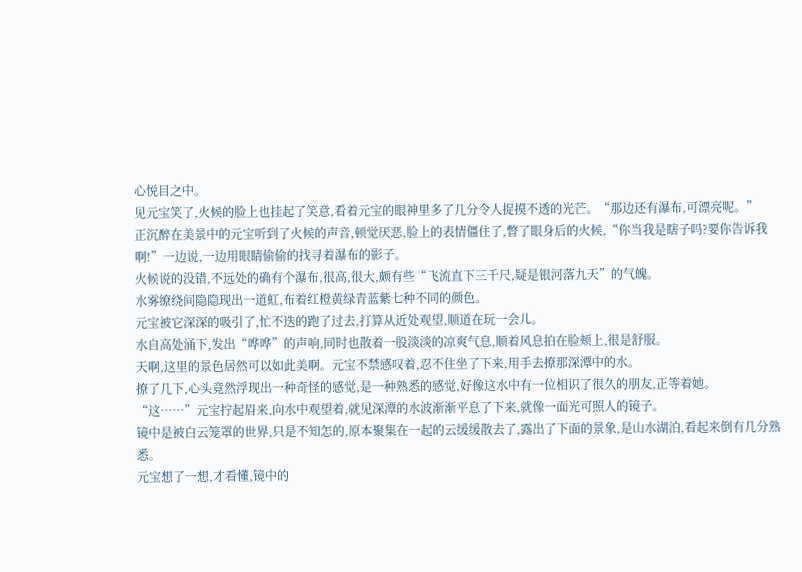心悦目之中。
见元宝笑了,火候的脸上也挂起了笑意,看着元宝的眼神里多了几分令人捉摸不透的光芒。“那边还有瀑布,可漂亮呢。”
正沉醉在美景中的元宝听到了火候的声音,顿觉厌恶,脸上的表情僵住了,瞥了眼身后的火候,“你当我是瞎子吗?要你告诉我啊!”一边说,一边用眼睛偷偷的找寻着瀑布的影子。
火候说的没错,不远处的确有个瀑布,很高,很大,颇有些“飞流直下三千尺,疑是银河落九天”的气魄。
水雾缭绕间隐隐现出一道虹,布着红橙黄绿青蓝紫七种不同的颜色。
元宝被它深深的吸引了,忙不迭的跑了过去,打算从近处观望,顺道在玩一会儿。
水自高处涌下,发出“哗哗”的声响,同时也散着一股淡淡的凉爽气息,顺着风息拍在脸颊上,很是舒服。
天啊,这里的景色居然可以如此美啊。元宝不禁感叹着,忍不住坐了下来,用手去撩那深潭中的水。
撩了几下,心头竟然浮现出一种奇怪的感觉,是一种熟悉的感觉,好像这水中有一位相识了很久的朋友,正等着她。
“这……”元宝拧起眉来,向水中观望着,就见深潭的水波渐渐平息了下来,就像一面光可照人的镜子。
镜中是被白云笼罩的世界,只是不知怎的,原本聚集在一起的云缓缓散去了,露出了下面的景象,是山水湖泊,看起来倒有几分熟悉。
元宝想了一想,才看懂,镜中的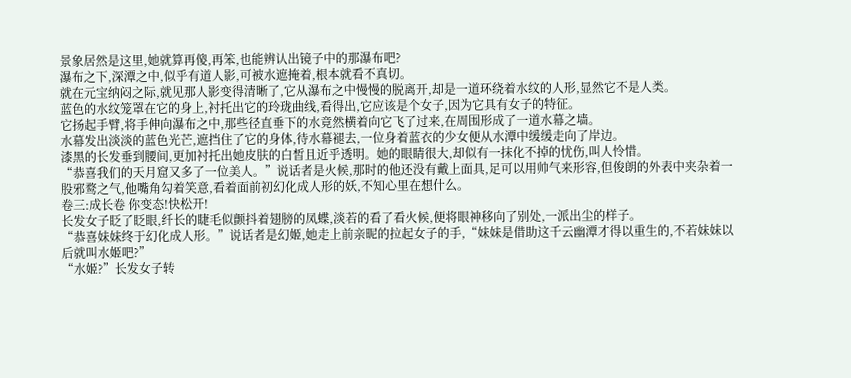景象居然是这里,她就算再傻,再笨,也能辨认出镜子中的那瀑布吧?
瀑布之下,深潭之中,似乎有道人影,可被水遮掩着,根本就看不真切。
就在元宝纳闷之际,就见那人影变得清晰了,它从瀑布之中慢慢的脱离开,却是一道环绕着水纹的人形,显然它不是人类。
蓝色的水纹笼罩在它的身上,衬托出它的玲珑曲线,看得出,它应该是个女子,因为它具有女子的特征。
它扬起手臂,将手伸向瀑布之中,那些径直垂下的水竟然横着向它飞了过来,在周围形成了一道水幕之墙。
水幕发出淡淡的蓝色光芒,遮挡住了它的身体,待水幕褪去,一位身着蓝衣的少女便从水潭中缓缓走向了岸边。
漆黑的长发垂到腰间,更加衬托出她皮肤的白皙且近乎透明。她的眼睛很大,却似有一抹化不掉的忧伤,叫人怜惜。
“恭喜我们的天月窟又多了一位美人。”说话者是火候,那时的他还没有戴上面具,足可以用帅气来形容,但俊朗的外表中夹杂着一股邪鹜之气,他嘴角勾着笑意,看着面前初幻化成人形的妖,不知心里在想什么。
卷三:成长卷 你变态!快松开!
长发女子眨了眨眼,纤长的睫毛似颤抖着翅膀的凤蝶,淡若的看了看火候,便将眼神移向了别处,一派出尘的样子。
“恭喜妹妹终于幻化成人形。”说话者是幻姬,她走上前亲昵的拉起女子的手,“妹妹是借助这千云幽潭才得以重生的,不若妹妹以后就叫水姬吧?”
“水姬?”长发女子转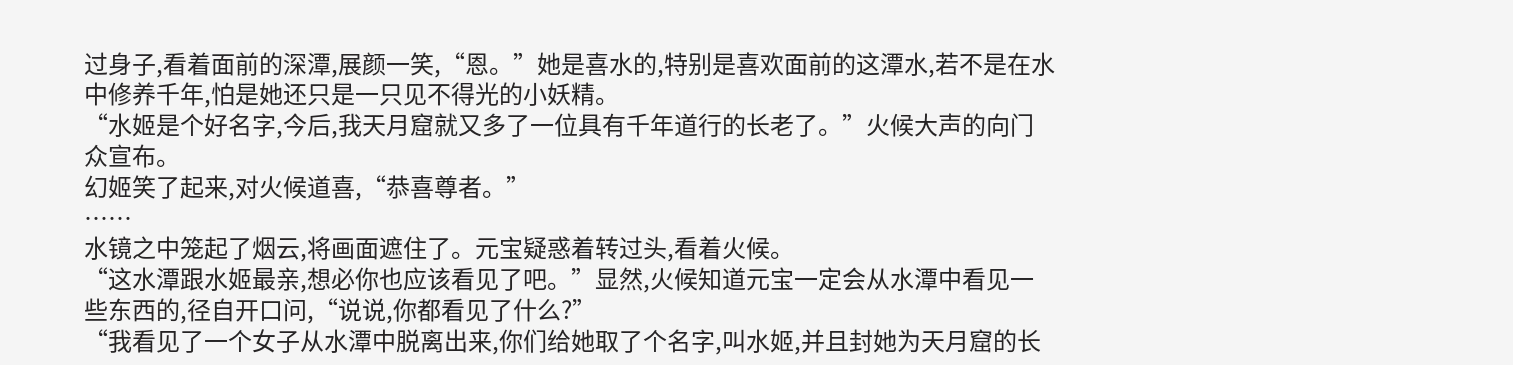过身子,看着面前的深潭,展颜一笑,“恩。”她是喜水的,特别是喜欢面前的这潭水,若不是在水中修养千年,怕是她还只是一只见不得光的小妖精。
“水姬是个好名字,今后,我天月窟就又多了一位具有千年道行的长老了。”火候大声的向门众宣布。
幻姬笑了起来,对火候道喜,“恭喜尊者。”
……
水镜之中笼起了烟云,将画面遮住了。元宝疑惑着转过头,看着火候。
“这水潭跟水姬最亲,想必你也应该看见了吧。”显然,火候知道元宝一定会从水潭中看见一些东西的,径自开口问,“说说,你都看见了什么?”
“我看见了一个女子从水潭中脱离出来,你们给她取了个名字,叫水姬,并且封她为天月窟的长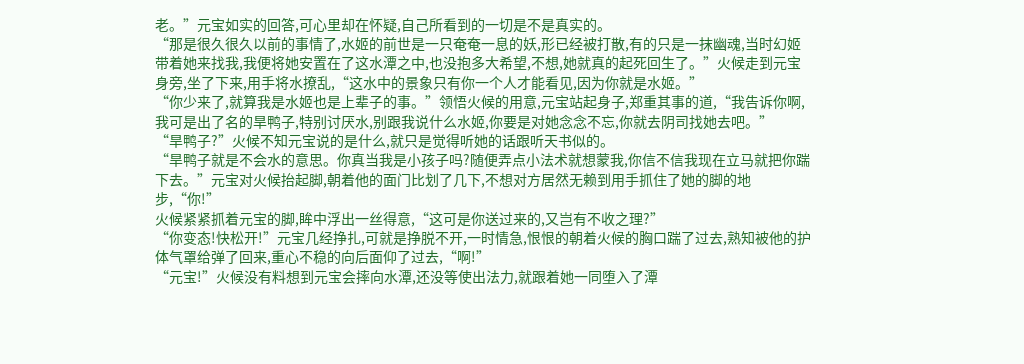老。”元宝如实的回答,可心里却在怀疑,自己所看到的一切是不是真实的。
“那是很久很久以前的事情了,水姬的前世是一只奄奄一息的妖,形已经被打散,有的只是一抹幽魂,当时幻姬带着她来找我,我便将她安置在了这水潭之中,也没抱多大希望,不想,她就真的起死回生了。”火候走到元宝身旁,坐了下来,用手将水撩乱,“这水中的景象只有你一个人才能看见,因为你就是水姬。”
“你少来了,就算我是水姬也是上辈子的事。”领悟火候的用意,元宝站起身子,郑重其事的道,“我告诉你啊,我可是出了名的旱鸭子,特别讨厌水,别跟我说什么水姬,你要是对她念念不忘,你就去阴司找她去吧。”
“旱鸭子?”火候不知元宝说的是什么,就只是觉得听她的话跟听天书似的。
“旱鸭子就是不会水的意思。你真当我是小孩子吗?随便弄点小法术就想蒙我,你信不信我现在立马就把你踹下去。”元宝对火候抬起脚,朝着他的面门比划了几下,不想对方居然无赖到用手抓住了她的脚的地步,“你!”
火候紧紧抓着元宝的脚,眸中浮出一丝得意,“这可是你送过来的,又岂有不收之理?”
“你变态!快松开!”元宝几经挣扎,可就是挣脱不开,一时情急,恨恨的朝着火候的胸口踹了过去,熟知被他的护体气罩给弹了回来,重心不稳的向后面仰了过去,“啊!”
“元宝!”火候没有料想到元宝会摔向水潭,还没等使出法力,就跟着她一同堕入了潭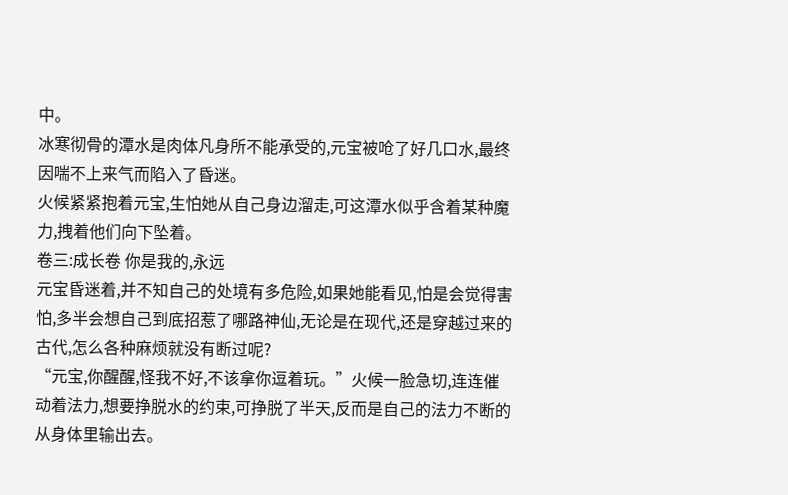中。
冰寒彻骨的潭水是肉体凡身所不能承受的,元宝被呛了好几口水,最终因喘不上来气而陷入了昏迷。
火候紧紧抱着元宝,生怕她从自己身边溜走,可这潭水似乎含着某种魔力,拽着他们向下坠着。
卷三:成长卷 你是我的,永远
元宝昏迷着,并不知自己的处境有多危险,如果她能看见,怕是会觉得害怕,多半会想自己到底招惹了哪路神仙,无论是在现代,还是穿越过来的古代,怎么各种麻烦就没有断过呢?
“元宝,你醒醒,怪我不好,不该拿你逗着玩。”火候一脸急切,连连催动着法力,想要挣脱水的约束,可挣脱了半天,反而是自己的法力不断的从身体里输出去。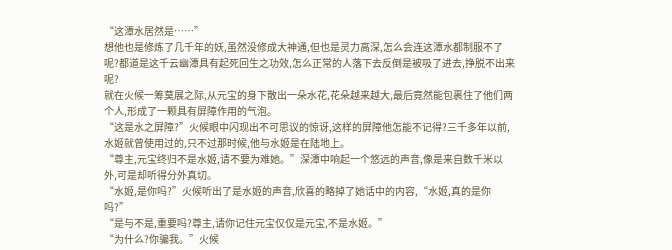“这潭水居然是……”
想他也是修炼了几千年的妖,虽然没修成大神通,但也是灵力高深,怎么会连这潭水都制服不了呢?都道是这千云幽潭具有起死回生之功效,怎么正常的人落下去反倒是被吸了进去,挣脱不出来呢?
就在火候一筹莫展之际,从元宝的身下散出一朵水花,花朵越来越大,最后竟然能包裹住了他们两个人,形成了一颗具有屏障作用的气泡。
“这是水之屏障?”火候眼中闪现出不可思议的惊讶,这样的屏障他怎能不记得?三千多年以前,水姬就曾使用过的,只不过那时候,他与水姬是在陆地上。
“尊主,元宝终归不是水姬,请不要为难她。”深潭中响起一个悠远的声音,像是来自数千米以外,可是却听得分外真切。
“水姬,是你吗?”火候听出了是水姬的声音,欣喜的略掉了她话中的内容,“水姬,真的是你吗?”
“是与不是,重要吗?尊主,请你记住元宝仅仅是元宝,不是水姬。”
“为什么?你骗我。”火候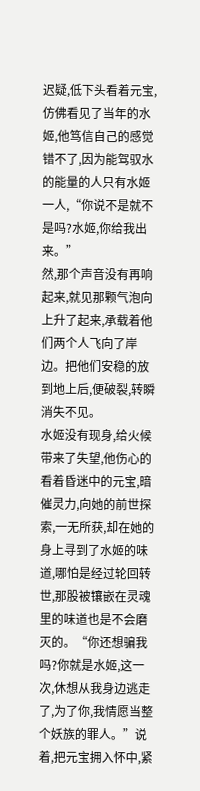迟疑,低下头看着元宝,仿佛看见了当年的水姬,他笃信自己的感觉错不了,因为能驾驭水的能量的人只有水姬一人,“你说不是就不是吗?水姬,你给我出来。”
然,那个声音没有再响起来,就见那颗气泡向上升了起来,承载着他们两个人飞向了岸边。把他们安稳的放到地上后,便破裂,转瞬消失不见。
水姬没有现身,给火候带来了失望,他伤心的看着昏迷中的元宝,暗催灵力,向她的前世探索,一无所获,却在她的身上寻到了水姬的味道,哪怕是经过轮回转世,那股被镶嵌在灵魂里的味道也是不会磨灭的。“你还想骗我吗?你就是水姬,这一次,休想从我身边逃走了,为了你,我情愿当整个妖族的罪人。”说着,把元宝拥入怀中,紧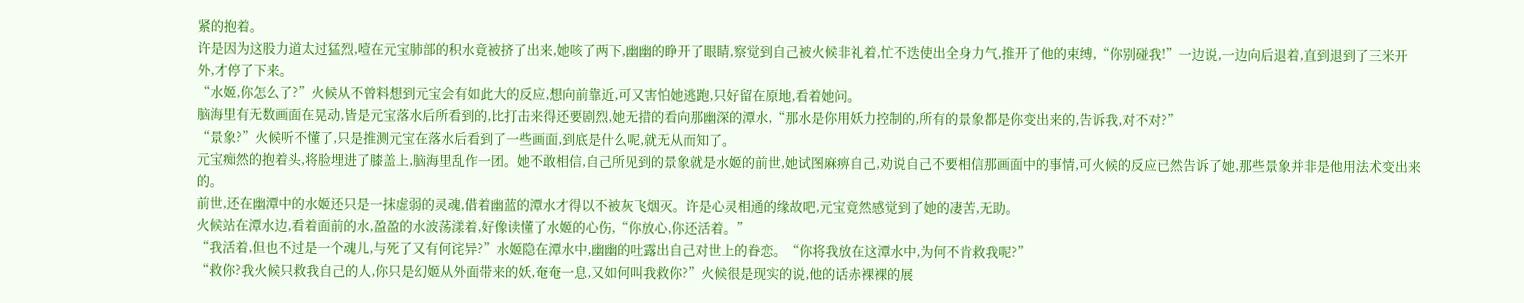紧的抱着。
许是因为这股力道太过猛烈,噎在元宝肺部的积水竟被挤了出来,她咳了两下,幽幽的睁开了眼睛,察觉到自己被火候非礼着,忙不迭使出全身力气,推开了他的束缚,“你别碰我!”一边说,一边向后退着,直到退到了三米开外,才停了下来。
“水姬,你怎么了?”火候从不曾料想到元宝会有如此大的反应,想向前靠近,可又害怕她逃跑,只好留在原地,看着她问。
脑海里有无数画面在晃动,皆是元宝落水后所看到的,比打击来得还要剧烈,她无措的看向那幽深的潭水,“那水是你用妖力控制的,所有的景象都是你变出来的,告诉我,对不对?”
“景象?”火候听不懂了,只是推测元宝在落水后看到了一些画面,到底是什么呢,就无从而知了。
元宝痴然的抱着头,将脸埋进了膝盖上,脑海里乱作一团。她不敢相信,自己所见到的景象就是水姬的前世,她试图麻痹自己,劝说自己不要相信那画面中的事情,可火候的反应已然告诉了她,那些景象并非是他用法术变出来的。
前世,还在幽潭中的水姬还只是一抹虚弱的灵魂,借着幽蓝的潭水才得以不被灰飞烟灭。许是心灵相通的缘故吧,元宝竟然感觉到了她的凄苦,无助。
火候站在潭水边,看着面前的水,盈盈的水波荡漾着,好像读懂了水姬的心伤,“你放心,你还活着。”
“我活着,但也不过是一个魂儿,与死了又有何诧异?”水姬隐在潭水中,幽幽的吐露出自己对世上的眷恋。“你将我放在这潭水中,为何不肯救我呢?”
“救你?我火候只救我自己的人,你只是幻姬从外面带来的妖,奄奄一息,又如何叫我救你?”火候很是现实的说,他的话赤裸裸的展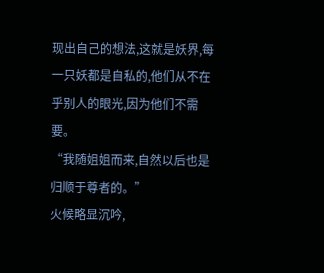现出自己的想法,这就是妖界,每一只妖都是自私的,他们从不在乎别人的眼光,因为他们不需要。
“我随姐姐而来,自然以后也是归顺于尊者的。”
火候略显沉吟,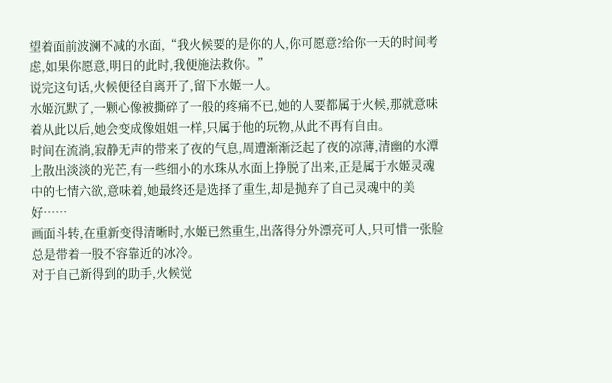望着面前波澜不减的水面,“我火候要的是你的人,你可愿意?给你一天的时间考虑,如果你愿意,明日的此时,我便施法救你。”
说完这句话,火候便径自离开了,留下水姬一人。
水姬沉默了,一颗心像被撕碎了一般的疼痛不已,她的人要都属于火候,那就意味着从此以后,她会变成像姐姐一样,只属于他的玩物,从此不再有自由。
时间在流淌,寂静无声的带来了夜的气息,周遭渐渐泛起了夜的凉薄,清幽的水潭上散出淡淡的光芒,有一些细小的水珠从水面上挣脱了出来,正是属于水姬灵魂中的七情六欲,意味着,她最终还是选择了重生,却是抛弃了自己灵魂中的美好……
画面斗转,在重新变得清晰时,水姬已然重生,出落得分外漂亮可人,只可惜一张脸总是带着一股不容靠近的冰冷。
对于自己新得到的助手,火候觉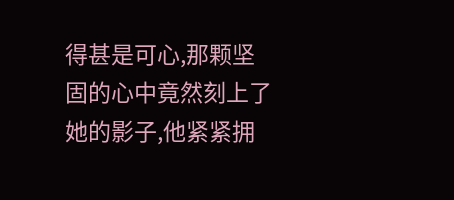得甚是可心,那颗坚固的心中竟然刻上了她的影子,他紧紧拥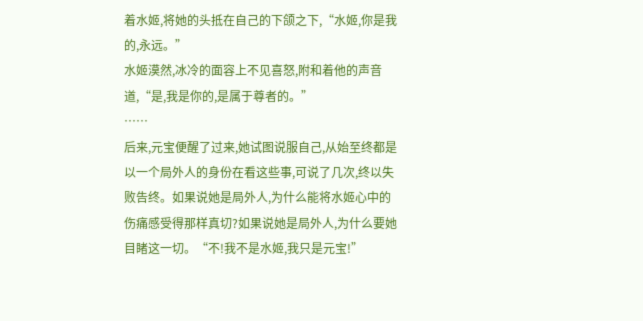着水姬,将她的头抵在自己的下颌之下,“水姬,你是我的,永远。”
水姬漠然,冰冷的面容上不见喜怒,附和着他的声音道,“是,我是你的,是属于尊者的。”
……
后来,元宝便醒了过来,她试图说服自己,从始至终都是以一个局外人的身份在看这些事,可说了几次,终以失败告终。如果说她是局外人,为什么能将水姬心中的伤痛感受得那样真切?如果说她是局外人,为什么要她目睹这一切。“不!我不是水姬,我只是元宝!”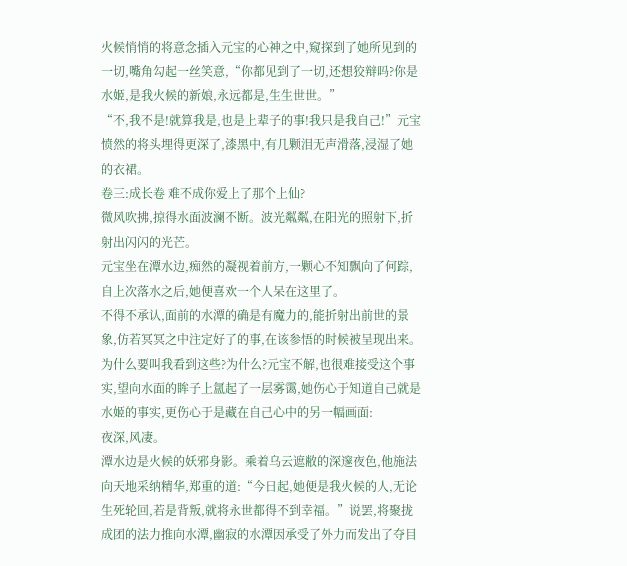火候悄悄的将意念插入元宝的心神之中,窥探到了她所见到的一切,嘴角勾起一丝笑意,“你都见到了一切,还想狡辩吗?你是水姬,是我火候的新娘,永远都是,生生世世。”
“不,我不是!就算我是,也是上辈子的事!我只是我自己!”元宝愤然的将头埋得更深了,漆黑中,有几颗泪无声滑落,浸湿了她的衣裙。
卷三:成长卷 难不成你爱上了那个上仙?
微风吹拂,掠得水面波澜不断。波光粼粼,在阳光的照射下,折射出闪闪的光芒。
元宝坐在潭水边,痴然的凝视着前方,一颗心不知飘向了何踪,自上次落水之后,她便喜欢一个人呆在这里了。
不得不承认,面前的水潭的确是有魔力的,能折射出前世的景象,仿若冥冥之中注定好了的事,在该参悟的时候被呈现出来。
为什么要叫我看到这些?为什么?元宝不解,也很难接受这个事实,望向水面的眸子上氲起了一层雾霭,她伤心于知道自己就是水姬的事实,更伤心于是藏在自己心中的另一幅画面:
夜深,风凄。
潭水边是火候的妖邪身影。乘着乌云遮敝的深邃夜色,他施法向天地采纳精华,郑重的道:“今日起,她便是我火候的人,无论生死轮回,若是背叛,就将永世都得不到幸福。”说罢,将聚拢成团的法力推向水潭,幽寂的水潭因承受了外力而发出了夺目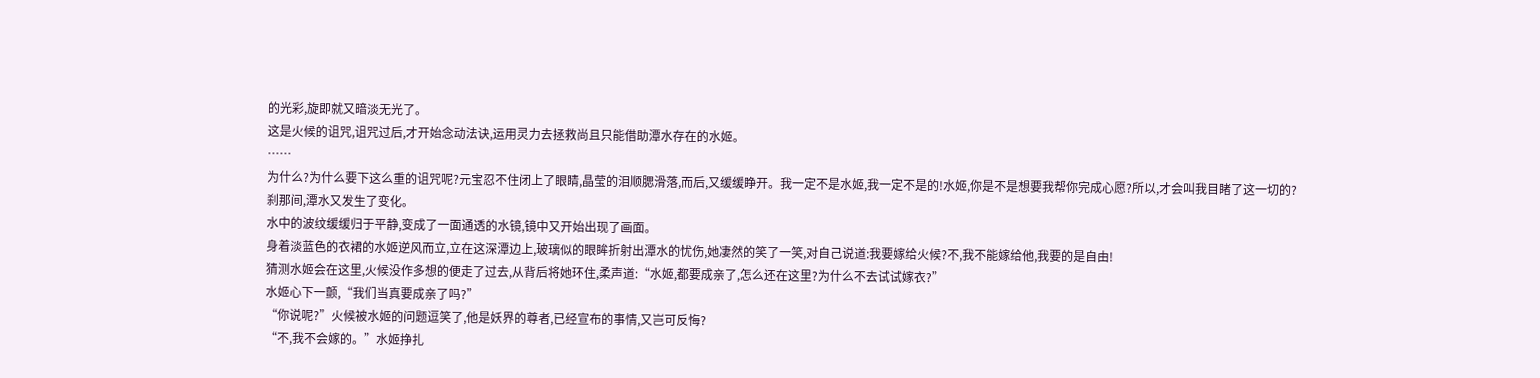的光彩,旋即就又暗淡无光了。
这是火候的诅咒,诅咒过后,才开始念动法诀,运用灵力去拯救尚且只能借助潭水存在的水姬。
……
为什么?为什么要下这么重的诅咒呢?元宝忍不住闭上了眼睛,晶莹的泪顺腮滑落,而后,又缓缓睁开。我一定不是水姬,我一定不是的!水姬,你是不是想要我帮你完成心愿?所以,才会叫我目睹了这一切的?
刹那间,潭水又发生了变化。
水中的波纹缓缓归于平静,变成了一面通透的水镜,镜中又开始出现了画面。
身着淡蓝色的衣裙的水姬逆风而立,立在这深潭边上,玻璃似的眼眸折射出潭水的忧伤,她凄然的笑了一笑,对自己说道:我要嫁给火候?不,我不能嫁给他,我要的是自由!
猜测水姬会在这里,火候没作多想的便走了过去,从背后将她环住,柔声道:“水姬,都要成亲了,怎么还在这里?为什么不去试试嫁衣?”
水姬心下一颤,“我们当真要成亲了吗?”
“你说呢?”火候被水姬的问题逗笑了,他是妖界的尊者,已经宣布的事情,又岂可反悔?
“不,我不会嫁的。”水姬挣扎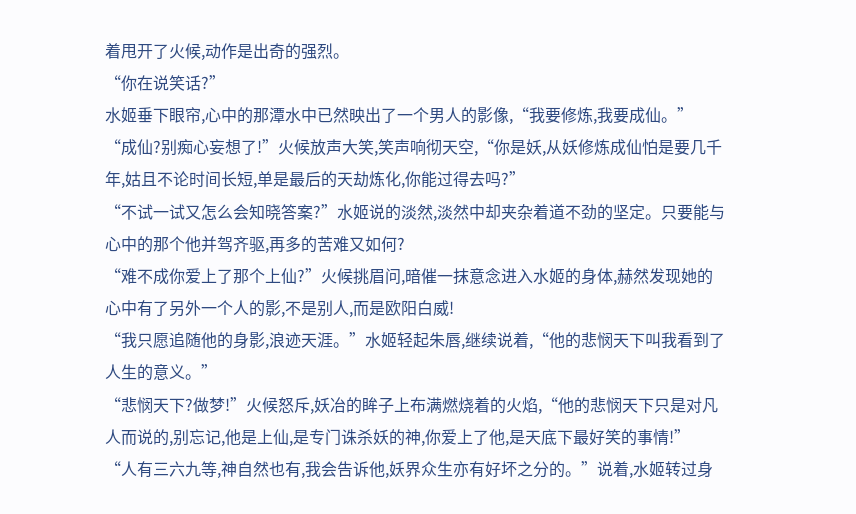着甩开了火候,动作是出奇的强烈。
“你在说笑话?”
水姬垂下眼帘,心中的那潭水中已然映出了一个男人的影像,“我要修炼,我要成仙。”
“成仙?别痴心妄想了!”火候放声大笑,笑声响彻天空,“你是妖,从妖修炼成仙怕是要几千年,姑且不论时间长短,单是最后的天劫炼化,你能过得去吗?”
“不试一试又怎么会知晓答案?”水姬说的淡然,淡然中却夹杂着道不劲的坚定。只要能与心中的那个他并驾齐驱,再多的苦难又如何?
“难不成你爱上了那个上仙?”火候挑眉问,暗催一抹意念进入水姬的身体,赫然发现她的心中有了另外一个人的影,不是别人,而是欧阳白威!
“我只愿追随他的身影,浪迹天涯。”水姬轻起朱唇,继续说着,“他的悲悯天下叫我看到了人生的意义。”
“悲悯天下?做梦!”火候怒斥,妖冶的眸子上布满燃烧着的火焰,“他的悲悯天下只是对凡人而说的,别忘记,他是上仙,是专门诛杀妖的神,你爱上了他,是天底下最好笑的事情!”
“人有三六九等,神自然也有,我会告诉他,妖界众生亦有好坏之分的。”说着,水姬转过身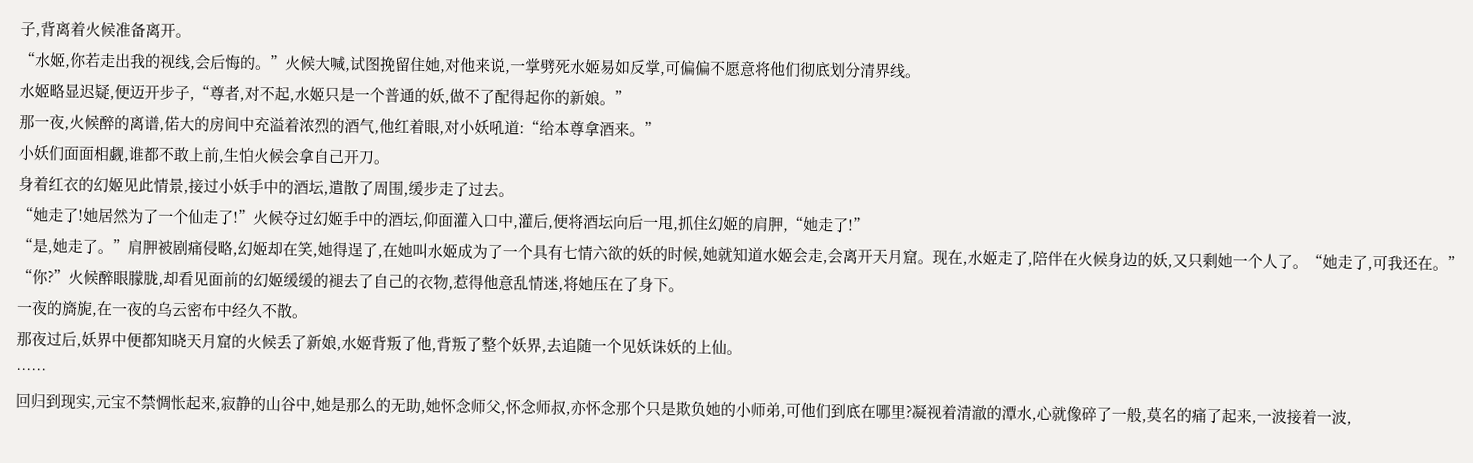子,背离着火候准备离开。
“水姬,你若走出我的视线,会后悔的。”火候大喊,试图挽留住她,对他来说,一掌劈死水姬易如反掌,可偏偏不愿意将他们彻底划分清界线。
水姬略显迟疑,便迈开步子,“尊者,对不起,水姬只是一个普通的妖,做不了配得起你的新娘。”
那一夜,火候醉的离谱,偌大的房间中充溢着浓烈的酒气,他红着眼,对小妖吼道:“给本尊拿酒来。”
小妖们面面相觑,谁都不敢上前,生怕火候会拿自己开刀。
身着红衣的幻姬见此情景,接过小妖手中的酒坛,遣散了周围,缓步走了过去。
“她走了!她居然为了一个仙走了!”火候夺过幻姬手中的酒坛,仰面灌入口中,灌后,便将酒坛向后一甩,抓住幻姬的肩胛,“她走了!”
“是,她走了。”肩胛被剧痛侵略,幻姬却在笑,她得逞了,在她叫水姬成为了一个具有七情六欲的妖的时候,她就知道水姬会走,会离开天月窟。现在,水姬走了,陪伴在火候身边的妖,又只剩她一个人了。“她走了,可我还在。”
“你?”火候醉眼朦胧,却看见面前的幻姬缓缓的褪去了自己的衣物,惹得他意乱情迷,将她压在了身下。
一夜的旖旎,在一夜的乌云密布中经久不散。
那夜过后,妖界中便都知晓天月窟的火候丢了新娘,水姬背叛了他,背叛了整个妖界,去追随一个见妖诛妖的上仙。
……
回归到现实,元宝不禁惆怅起来,寂静的山谷中,她是那么的无助,她怀念师父,怀念师叔,亦怀念那个只是欺负她的小师弟,可他们到底在哪里?凝视着清澈的潭水,心就像碎了一般,莫名的痛了起来,一波接着一波,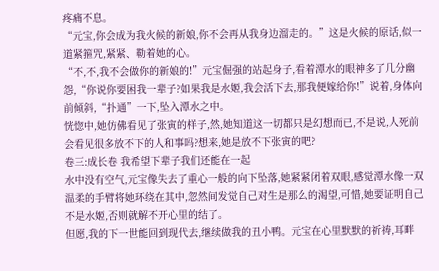疼痛不息。
“元宝,你会成为我火候的新娘,你不会再从我身边溜走的。”这是火候的原话,似一道紧箍咒,紧紧、勒着她的心。
“不,不,我不会做你的新娘的!”元宝倔强的站起身子,看着潭水的眼神多了几分幽怨,“你说你要困我一辈子?如果我是水姬,我会活下去,那我便嫁给你!”说着,身体向前倾斜,“扑通”一下,坠入潭水之中。
恍惚中,她仿佛看见了张寅的样子,然,她知道这一切都只是幻想而已,不是说,人死前会看见很多放不下的人和事吗?想来,她是放不下张寅的吧?
卷三:成长卷 我希望下辈子我们还能在一起
水中没有空气,元宝像失去了重心一般的向下坠落,她紧紧闭着双眼,感觉潭水像一双温柔的手臂将她环绕在其中,忽然间发觉自己对生是那么的渴望,可惜,她要证明自己不是水姬,否则就解不开心里的结了。
但愿,我的下一世能回到现代去,继续做我的丑小鸭。元宝在心里默默的祈祷,耳畔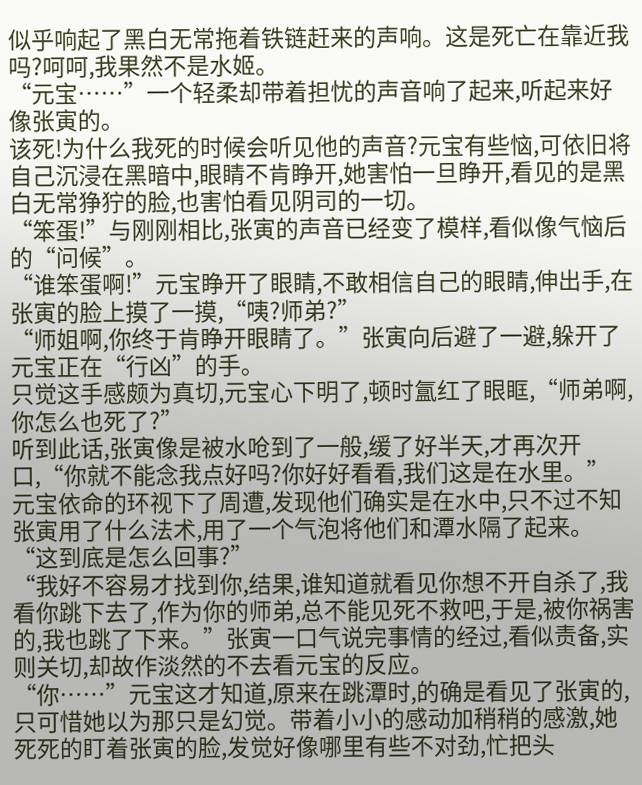似乎响起了黑白无常拖着铁链赶来的声响。这是死亡在靠近我吗?呵呵,我果然不是水姬。
“元宝……”一个轻柔却带着担忧的声音响了起来,听起来好像张寅的。
该死!为什么我死的时候会听见他的声音?元宝有些恼,可依旧将自己沉浸在黑暗中,眼睛不肯睁开,她害怕一旦睁开,看见的是黑白无常狰狞的脸,也害怕看见阴司的一切。
“笨蛋!”与刚刚相比,张寅的声音已经变了模样,看似像气恼后的“问候”。
“谁笨蛋啊!”元宝睁开了眼睛,不敢相信自己的眼睛,伸出手,在张寅的脸上摸了一摸,“咦?师弟?”
“师姐啊,你终于肯睁开眼睛了。”张寅向后避了一避,躲开了元宝正在“行凶”的手。
只觉这手感颇为真切,元宝心下明了,顿时氲红了眼眶,“师弟啊,你怎么也死了?”
听到此话,张寅像是被水呛到了一般,缓了好半天,才再次开口,“你就不能念我点好吗?你好好看看,我们这是在水里。”
元宝依命的环视下了周遭,发现他们确实是在水中,只不过不知张寅用了什么法术,用了一个气泡将他们和潭水隔了起来。“这到底是怎么回事?”
“我好不容易才找到你,结果,谁知道就看见你想不开自杀了,我看你跳下去了,作为你的师弟,总不能见死不救吧,于是,被你祸害的,我也跳了下来。”张寅一口气说完事情的经过,看似责备,实则关切,却故作淡然的不去看元宝的反应。
“你……”元宝这才知道,原来在跳潭时,的确是看见了张寅的,只可惜她以为那只是幻觉。带着小小的感动加稍稍的感激,她死死的盯着张寅的脸,发觉好像哪里有些不对劲,忙把头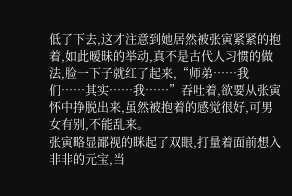低了下去,这才注意到她居然被张寅紧紧的抱着,如此暧昧的举动,真不是古代人习惯的做法,脸一下子就红了起来,“师弟……我们……其实……我……”吞吐着,欲要从张寅怀中挣脱出来,虽然被抱着的感觉很好,可男女有别,不能乱来。
张寅略显鄙视的眯起了双眼,打量着面前想入非非的元宝,当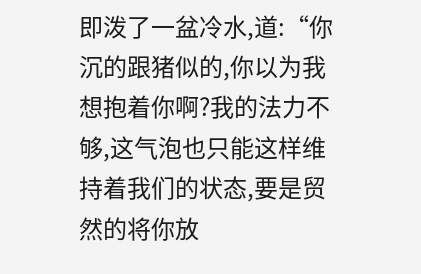即泼了一盆冷水,道:“你沉的跟猪似的,你以为我想抱着你啊?我的法力不够,这气泡也只能这样维持着我们的状态,要是贸然的将你放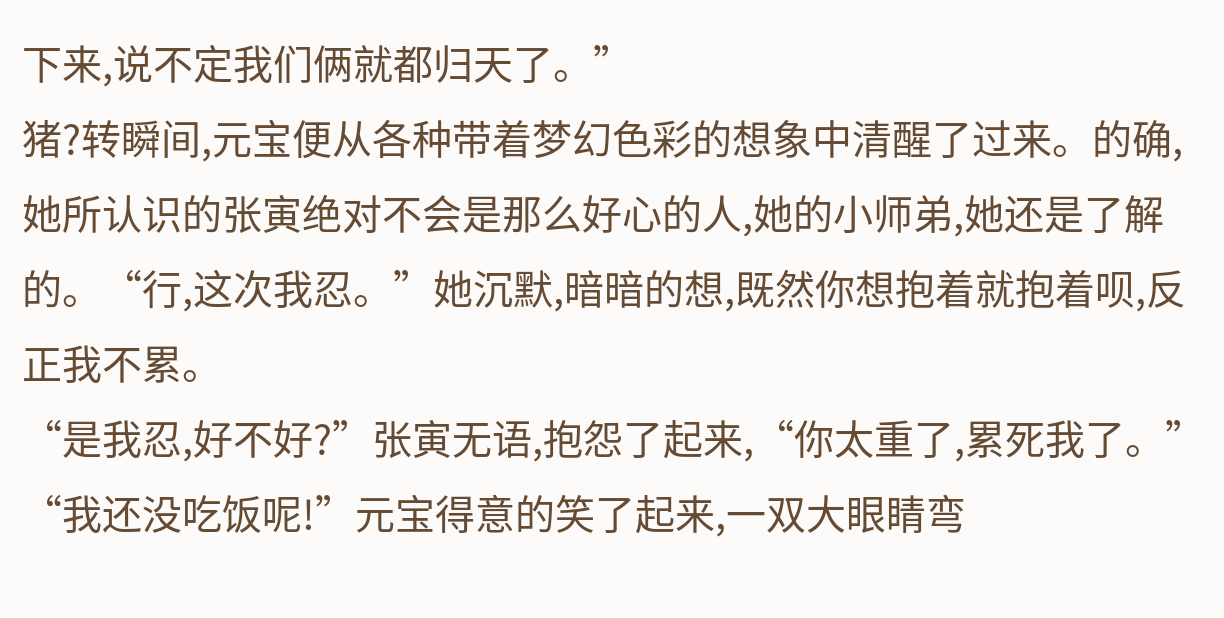下来,说不定我们俩就都归天了。”
猪?转瞬间,元宝便从各种带着梦幻色彩的想象中清醒了过来。的确,她所认识的张寅绝对不会是那么好心的人,她的小师弟,她还是了解的。“行,这次我忍。”她沉默,暗暗的想,既然你想抱着就抱着呗,反正我不累。
“是我忍,好不好?”张寅无语,抱怨了起来,“你太重了,累死我了。”
“我还没吃饭呢!”元宝得意的笑了起来,一双大眼睛弯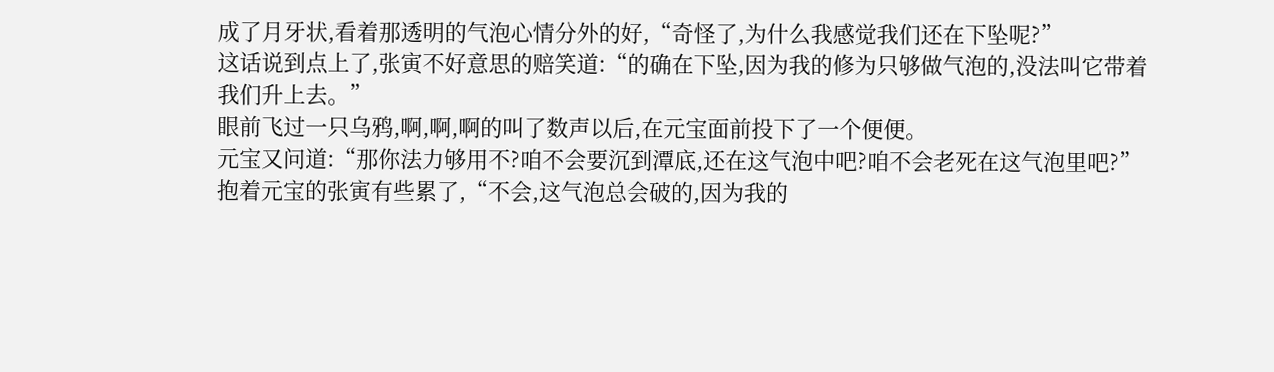成了月牙状,看着那透明的气泡心情分外的好,“奇怪了,为什么我感觉我们还在下坠呢?”
这话说到点上了,张寅不好意思的赔笑道:“的确在下坠,因为我的修为只够做气泡的,没法叫它带着我们升上去。”
眼前飞过一只乌鸦,啊,啊,啊的叫了数声以后,在元宝面前投下了一个便便。
元宝又问道:“那你法力够用不?咱不会要沉到潭底,还在这气泡中吧?咱不会老死在这气泡里吧?”
抱着元宝的张寅有些累了,“不会,这气泡总会破的,因为我的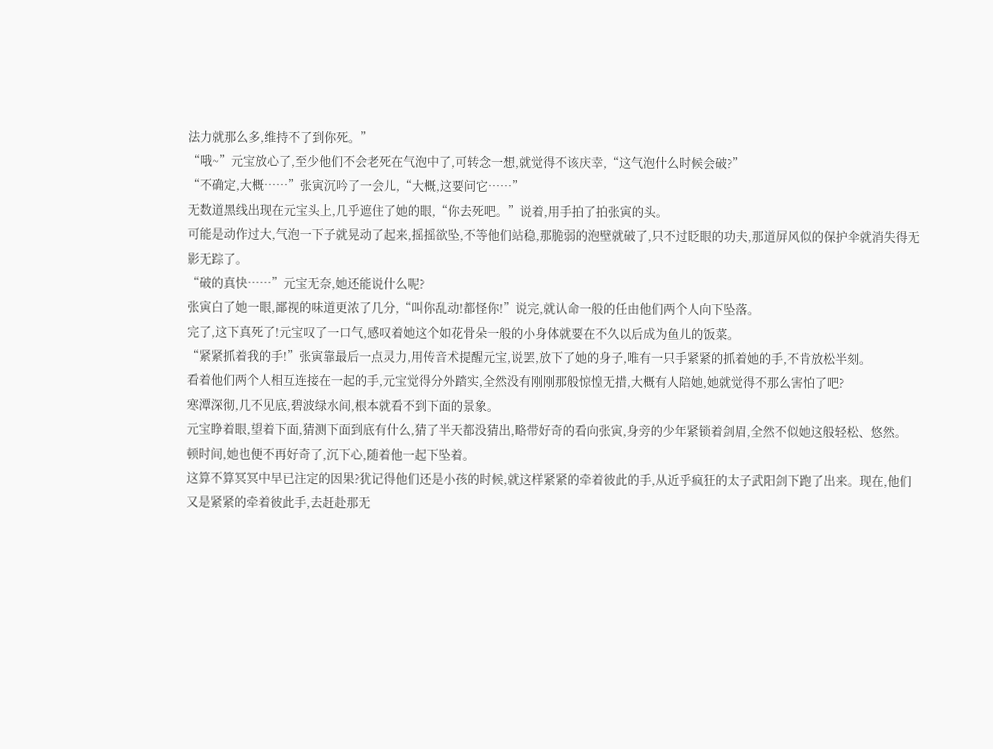法力就那么多,维持不了到你死。”
“哦~”元宝放心了,至少他们不会老死在气泡中了,可转念一想,就觉得不该庆幸,“这气泡什么时候会破?”
“不确定,大概……”张寅沉吟了一会儿,“大概,这要问它……”
无数道黑线出现在元宝头上,几乎遮住了她的眼,“你去死吧。”说着,用手拍了拍张寅的头。
可能是动作过大,气泡一下子就晃动了起来,摇摇欲坠,不等他们站稳,那脆弱的泡壁就破了,只不过眨眼的功夫,那道屏风似的保护伞就消失得无影无踪了。
“破的真快……”元宝无奈,她还能说什么呢?
张寅白了她一眼,鄙视的味道更浓了几分,“叫你乱动!都怪你!”说完,就认命一般的任由他们两个人向下坠落。
完了,这下真死了!元宝叹了一口气,感叹着她这个如花骨朵一般的小身体就要在不久以后成为鱼儿的饭菜。
“紧紧抓着我的手!”张寅靠最后一点灵力,用传音术提醒元宝,说罢,放下了她的身子,唯有一只手紧紧的抓着她的手,不肯放松半刻。
看着他们两个人相互连接在一起的手,元宝觉得分外踏实,全然没有刚刚那般惊惶无措,大概有人陪她,她就觉得不那么害怕了吧?
寒潭深彻,几不见底,碧波绿水间,根本就看不到下面的景象。
元宝睁着眼,望着下面,猜测下面到底有什么,猜了半天都没猜出,略带好奇的看向张寅,身旁的少年紧锁着剑眉,全然不似她这般轻松、悠然。
顿时间,她也便不再好奇了,沉下心,随着他一起下坠着。
这算不算冥冥中早已注定的因果?犹记得他们还是小孩的时候,就这样紧紧的牵着彼此的手,从近乎疯狂的太子武阳剑下跑了出来。现在,他们又是紧紧的牵着彼此手,去赶赴那无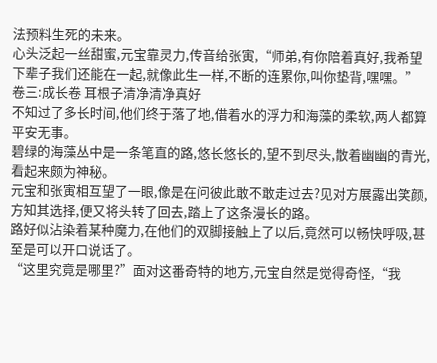法预料生死的未来。
心头泛起一丝甜蜜,元宝靠灵力,传音给张寅,“师弟,有你陪着真好,我希望下辈子我们还能在一起,就像此生一样,不断的连累你,叫你垫背,嘿嘿。”
卷三:成长卷 耳根子清净清净真好
不知过了多长时间,他们终于落了地,借着水的浮力和海藻的柔软,两人都算平安无事。
碧绿的海藻丛中是一条笔直的路,悠长悠长的,望不到尽头,散着幽幽的青光,看起来颇为神秘。
元宝和张寅相互望了一眼,像是在问彼此敢不敢走过去?见对方展露出笑颜,方知其选择,便又将头转了回去,踏上了这条漫长的路。
路好似沾染着某种魔力,在他们的双脚接触上了以后,竟然可以畅快呼吸,甚至是可以开口说话了。
“这里究竟是哪里?”面对这番奇特的地方,元宝自然是觉得奇怪,“我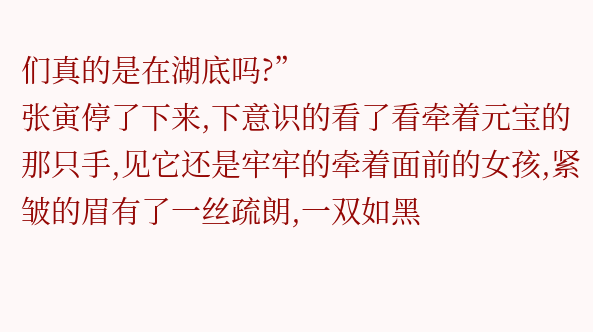们真的是在湖底吗?”
张寅停了下来,下意识的看了看牵着元宝的那只手,见它还是牢牢的牵着面前的女孩,紧皱的眉有了一丝疏朗,一双如黑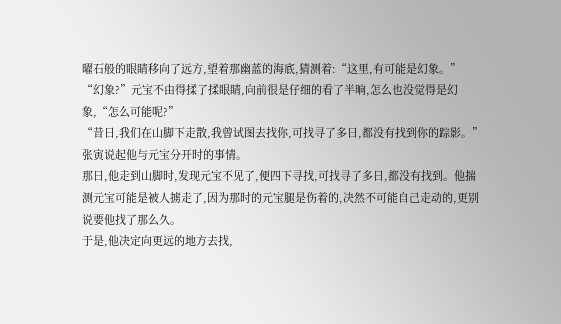曜石般的眼睛移向了远方,望着那幽蓝的海底,猜测着:“这里,有可能是幻象。”
“幻象?”元宝不由得揉了揉眼睛,向前很是仔细的看了半晌,怎么也没觉得是幻象,“怎么可能呢?”
“昔日,我们在山脚下走散,我曾试图去找你,可找寻了多日,都没有找到你的踪影。”张寅说起他与元宝分开时的事情。
那日,他走到山脚时,发现元宝不见了,便四下寻找,可找寻了多日,都没有找到。他揣测元宝可能是被人掳走了,因为那时的元宝腿是伤着的,决然不可能自己走动的,更别说要他找了那么久。
于是,他决定向更远的地方去找,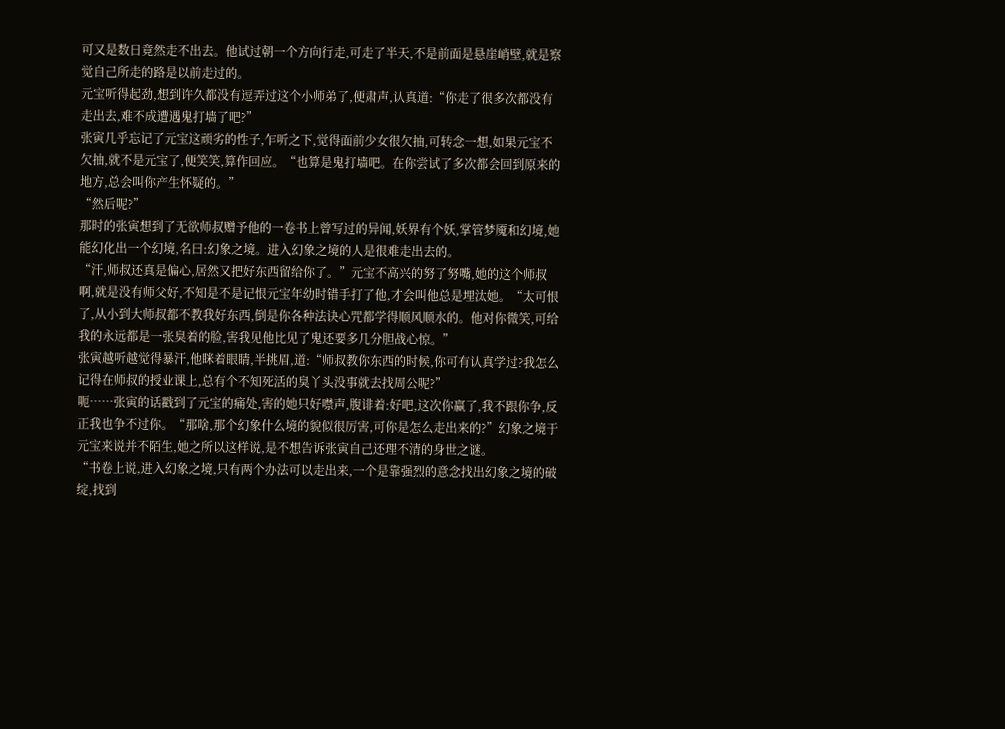可又是数日竟然走不出去。他试过朝一个方向行走,可走了半天,不是前面是悬崖峭壁,就是察觉自己所走的路是以前走过的。
元宝听得起劲,想到许久都没有逗弄过这个小师弟了,便肃声,认真道:“你走了很多次都没有走出去,难不成遭遇鬼打墙了吧?”
张寅几乎忘记了元宝这顽劣的性子,乍听之下,觉得面前少女很欠抽,可转念一想,如果元宝不欠抽,就不是元宝了,便笑笑,算作回应。“也算是鬼打墙吧。在你尝试了多次都会回到原来的地方,总会叫你产生怀疑的。”
“然后呢?”
那时的张寅想到了无欲师叔赠予他的一卷书上曾写过的异闻,妖界有个妖,掌管梦魇和幻境,她能幻化出一个幻境,名曰:幻象之境。进入幻象之境的人是很难走出去的。
“汗,师叔还真是偏心,居然又把好东西留给你了。”元宝不高兴的努了努嘴,她的这个师叔啊,就是没有师父好,不知是不是记恨元宝年幼时错手打了他,才会叫他总是埋汰她。“太可恨了,从小到大师叔都不教我好东西,倒是你各种法诀心咒都学得顺风顺水的。他对你微笑,可给我的永远都是一张臭着的脸,害我见他比见了鬼还要多几分胆战心惊。”
张寅越听越觉得暴汗,他眯着眼睛,半挑眉,道:“师叔教你东西的时候,你可有认真学过?我怎么记得在师叔的授业课上,总有个不知死活的臭丫头没事就去找周公呢?”
呃……张寅的话戳到了元宝的痛处,害的她只好噤声,腹诽着:好吧,这次你赢了,我不跟你争,反正我也争不过你。“那啥,那个幻象什么境的貌似很厉害,可你是怎么走出来的?”幻象之境于元宝来说并不陌生,她之所以这样说,是不想告诉张寅自己还理不清的身世之谜。
“书卷上说,进入幻象之境,只有两个办法可以走出来,一个是靠强烈的意念找出幻象之境的破绽,找到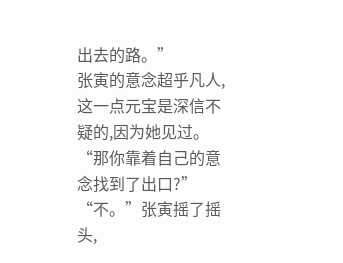出去的路。”
张寅的意念超乎凡人,这一点元宝是深信不疑的,因为她见过。“那你靠着自己的意念找到了出口?”
“不。”张寅摇了摇头,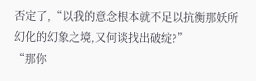否定了,“以我的意念根本就不足以抗衡那妖所幻化的幻象之境,又何谈找出破绽?”
“那你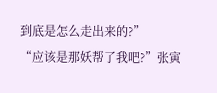到底是怎么走出来的?”
“应该是那妖帮了我吧?”张寅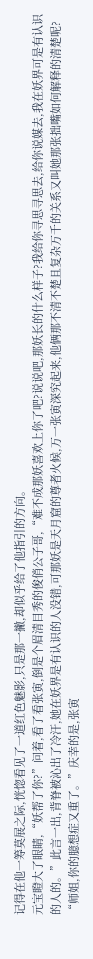记得在他一筹莫展之际,恍惚看见了一道红色魅影,只是那一撇,却似乎给了他指引的方向。
元宝瞪大了眼睛,“妖帮了你?”问着,看了看张寅,倒是个眉清目秀的俊俏公子哥,“难不成那妖喜欢上你了吧?说说吧,那妖长的什么样子?我给你寻思寻思去,给你说媒去,我在妖界可是有认识的人的。”此言一出,背脊被沁出了冷汗,她在妖界是有认识的人没错,可那妖是天月窟的尊者火候,万一张寅深究起来,他俩那不清不楚且复杂万千的关系又叫她那张拙嘴如何解释的清楚呢?
“师姐,你的臆想症又重了。”庆幸的是,张寅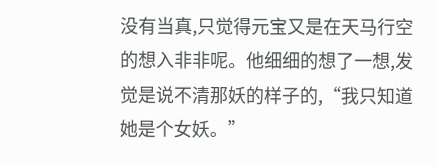没有当真,只觉得元宝又是在天马行空的想入非非呢。他细细的想了一想,发觉是说不清那妖的样子的,“我只知道她是个女妖。”